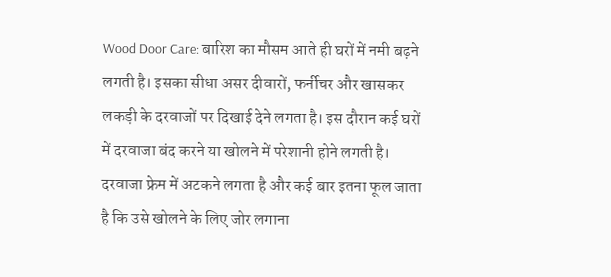Wood Door Care: बारिश का मौसम आते ही घरों में नमी बढ़ने लगती है। इसका सीधा असर दीवारों, फर्नीचर और खासकर लकड़ी के दरवाजों पर दिखाई देने लगता है। इस दौरान कई घरों में दरवाजा बंद करने या खोलने में परेशानी होने लगती है। दरवाजा फ्रेम में अटकने लगता है और कई बार इतना फूल जाता है कि उसे खोलने के लिए जोर लगाना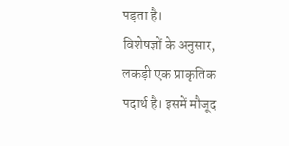पड़ता है।
विशेषज्ञों के अनुसार, लकड़ी एक प्राकृतिक पदार्थ है। इसमें मौजूद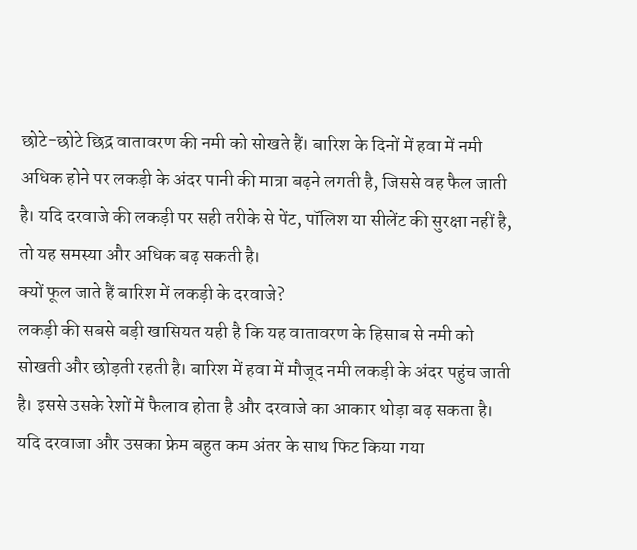छोटे-छोटे छिद्र वातावरण की नमी को सोखते हैं। बारिश के दिनों में हवा में नमी अधिक होने पर लकड़ी के अंदर पानी की मात्रा बढ़ने लगती है, जिससे वह फैल जाती है। यदि दरवाजे की लकड़ी पर सही तरीके से पेंट, पॉलिश या सीलेंट की सुरक्षा नहीं है, तो यह समस्या और अधिक बढ़ सकती है।
क्यों फूल जाते हैं बारिश में लकड़ी के दरवाजे?
लकड़ी की सबसे बड़ी खासियत यही है कि यह वातावरण के हिसाब से नमी को सोखती और छोड़ती रहती है। बारिश में हवा में मौजूद नमी लकड़ी के अंदर पहुंच जाती है। इससे उसके रेशों में फैलाव होता है और दरवाजे का आकार थोड़ा बढ़ सकता है। यदि दरवाजा और उसका फ्रेम बहुत कम अंतर के साथ फिट किया गया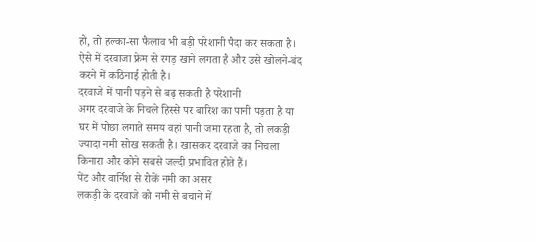हो, तो हल्का-सा फैलाव भी बड़ी परेशानी पैदा कर सकता है। ऐसे में दरवाजा फ्रेम से रगड़ खाने लगता है और उसे खोलने-बंद करने में कठिनाई होती है।
दरवाजे में पानी पड़ने से बढ़ सकती है परेशानी
अगर दरवाजे के निचले हिस्से पर बारिश का पानी पड़ता है या घर में पोछा लगाते समय वहां पानी जमा रहता है, तो लकड़ी ज्यादा नमी सोख सकती है। खासकर दरवाजे का निचला किनारा और कोने सबसे जल्दी प्रभावित होते हैं।
पेंट और वार्निश से रोकें नमी का असर
लकड़ी के दरवाजे को नमी से बचाने में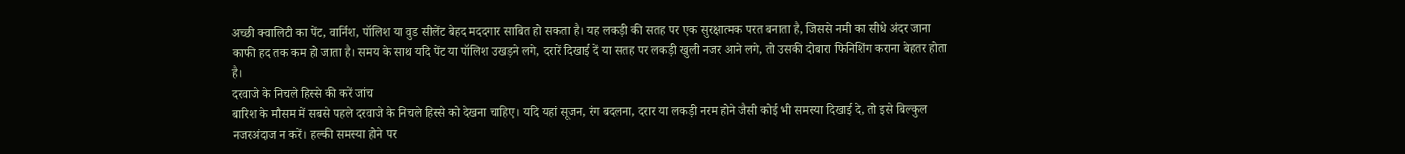अच्छी क्वालिटी का पेंट, वार्निश, पॉलिश या वुड सीलेंट बेहद मददगार साबित हो सकता है। यह लकड़ी की सतह पर एक सुरक्षात्मक परत बनाता है, जिससे नमी का सीधे अंदर जाना काफी हद तक कम हो जाता है। समय के साथ यदि पेंट या पॉलिश उखड़ने लगे, दरारें दिखाई दें या सतह पर लकड़ी खुली नजर आने लगे, तो उसकी दोबारा फिनिशिंग कराना बेहतर होता है।
दरवाजे के निचले हिस्से की करें जांच
बारिश के मौसम में सबसे पहले दरवाजे के निचले हिस्से को देखना चाहिए। यदि यहां सूजन, रंग बदलना, दरार या लकड़ी नरम होने जैसी कोई भी समस्या दिखाई दे, तो इसे बिल्कुल नजरअंदाज न करें। हल्की समस्या होने पर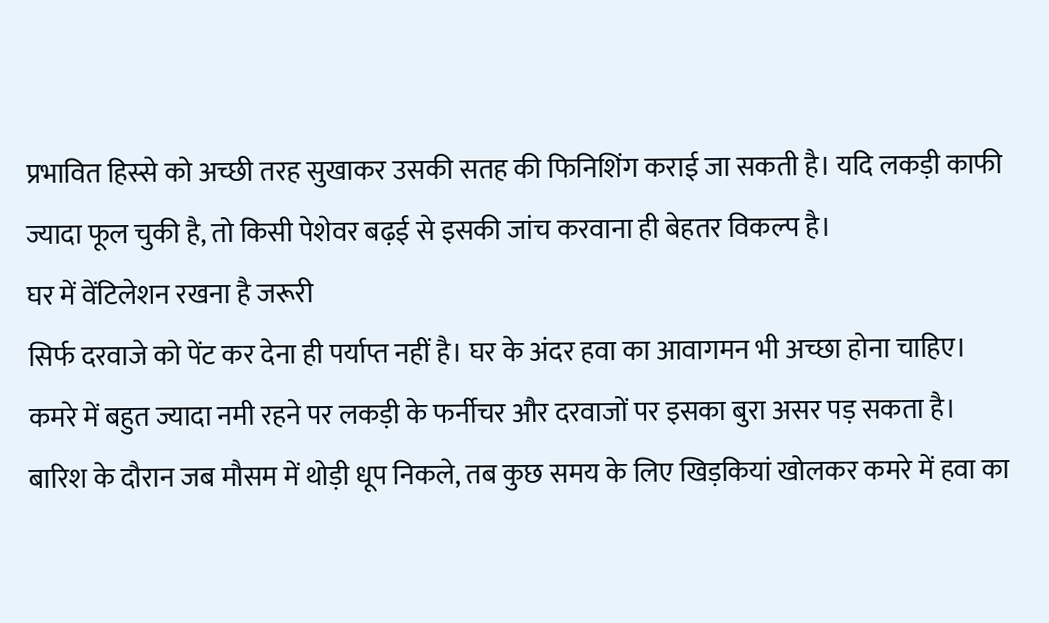प्रभावित हिस्से को अच्छी तरह सुखाकर उसकी सतह की फिनिशिंग कराई जा सकती है। यदि लकड़ी काफी ज्यादा फूल चुकी है, तो किसी पेशेवर बढ़ई से इसकी जांच करवाना ही बेहतर विकल्प है।
घर में वेंटिलेशन रखना है जरूरी
सिर्फ दरवाजे को पेंट कर देना ही पर्याप्त नहीं है। घर के अंदर हवा का आवागमन भी अच्छा होना चाहिए। कमरे में बहुत ज्यादा नमी रहने पर लकड़ी के फर्नीचर और दरवाजों पर इसका बुरा असर पड़ सकता है। बारिश के दौरान जब मौसम में थोड़ी धूप निकले, तब कुछ समय के लिए खिड़कियां खोलकर कमरे में हवा का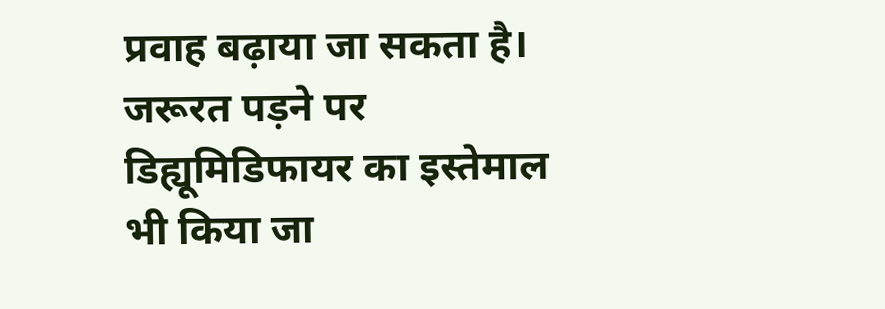प्रवाह बढ़ाया जा सकता है। जरूरत पड़ने पर डिह्यूमिडिफायर का इस्तेमाल भी किया जा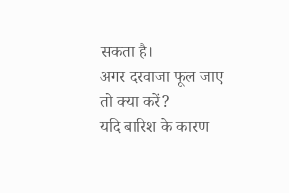सकता है।
अगर दरवाजा फूल जाए तो क्या करें?
यदि बारिश के कारण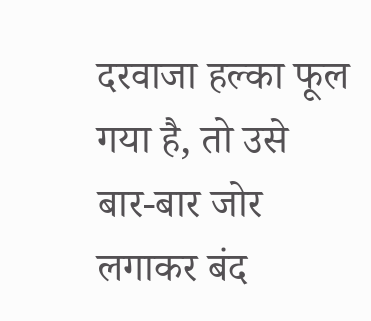दरवाजा हल्का फूल गया है, तो उसे बार-बार जोर लगाकर बंद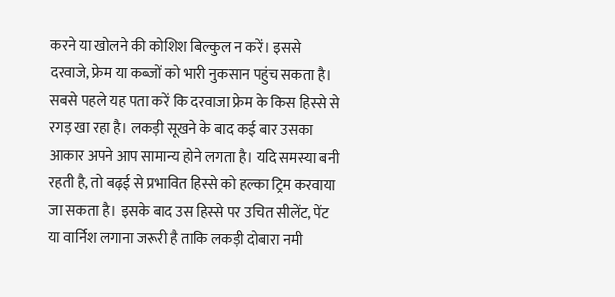करने या खोलने की कोशिश बिल्कुल न करें। इससे दरवाजे, फ्रेम या कब्जों को भारी नुकसान पहुंच सकता है। सबसे पहले यह पता करें कि दरवाजा फ्रेम के किस हिस्से से रगड़ खा रहा है। लकड़ी सूखने के बाद कई बार उसका आकार अपने आप सामान्य होने लगता है। यदि समस्या बनी रहती है, तो बढ़ई से प्रभावित हिस्से को हल्का ट्रिम करवाया जा सकता है। इसके बाद उस हिस्से पर उचित सीलेंट, पेंट या वार्निश लगाना जरूरी है ताकि लकड़ी दोबारा नमी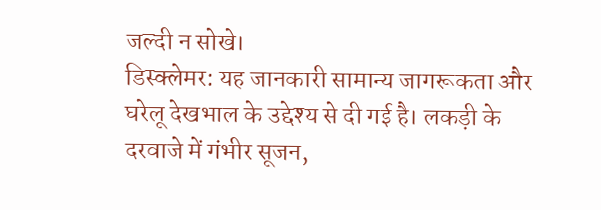जल्दी न सोखे।
डिस्क्लेमर: यह जानकारी सामान्य जागरूकता और घरेलू देखभाल के उद्देश्य से दी गई है। लकड़ी के दरवाजे में गंभीर सूजन,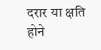दरार या क्षति होने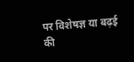पर विशेषज्ञ या बढ़ई की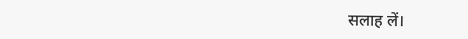सलाह लें।